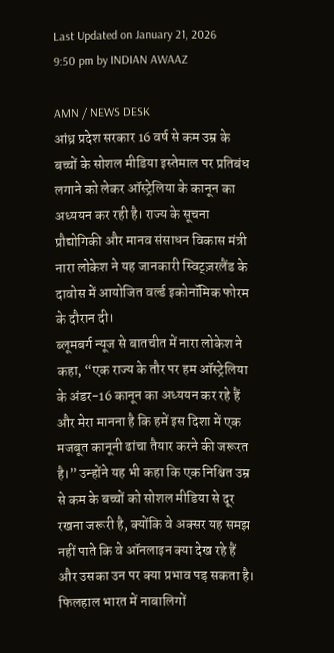Last Updated on January 21, 2026 9:50 pm by INDIAN AWAAZ

AMN / NEWS DESK
आंध्र प्रदेश सरकार 16 वर्ष से कम उम्र के बच्चों के सोशल मीडिया इस्तेमाल पर प्रतिबंध लगाने को लेकर ऑस्ट्रेलिया के कानून का अध्ययन कर रही है। राज्य के सूचना प्रौद्योगिकी और मानव संसाधन विकास मंत्री नारा लोकेश ने यह जानकारी स्विट्ज़रलैंड के दावोस में आयोजित वर्ल्ड इकोनॉमिक फोरम के दौरान दी।
ब्लूमबर्ग न्यूज से बातचीत में नारा लोकेश ने कहा, “एक राज्य के तौर पर हम ऑस्ट्रेलिया के अंडर-16 कानून का अध्ययन कर रहे हैं और मेरा मानना है कि हमें इस दिशा में एक मजबूत कानूनी ढांचा तैयार करने की जरूरत है।” उन्होंने यह भी कहा कि एक निश्चित उम्र से कम के बच्चों को सोशल मीडिया से दूर रखना जरूरी है, क्योंकि वे अक्सर यह समझ नहीं पाते कि वे ऑनलाइन क्या देख रहे हैं और उसका उन पर क्या प्रभाव पड़ सकता है।
फिलहाल भारत में नाबालिगों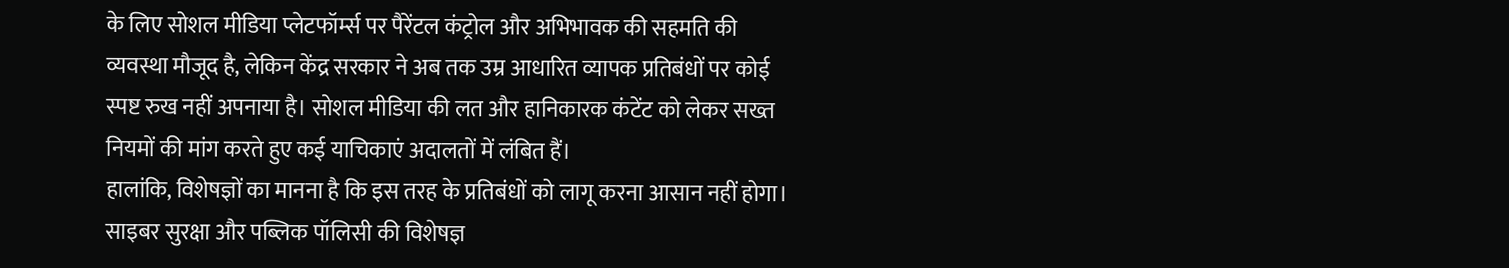के लिए सोशल मीडिया प्लेटफॉर्म्स पर पैरेंटल कंट्रोल और अभिभावक की सहमति की व्यवस्था मौजूद है, लेकिन केंद्र सरकार ने अब तक उम्र आधारित व्यापक प्रतिबंधों पर कोई स्पष्ट रुख नहीं अपनाया है। सोशल मीडिया की लत और हानिकारक कंटेंट को लेकर सख्त नियमों की मांग करते हुए कई याचिकाएं अदालतों में लंबित हैं।
हालांकि, विशेषज्ञों का मानना है कि इस तरह के प्रतिबंधों को लागू करना आसान नहीं होगा। साइबर सुरक्षा और पब्लिक पॉलिसी की विशेषज्ञ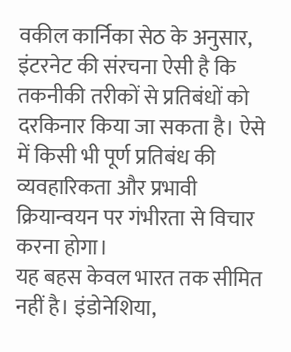वकील कार्निका सेठ के अनुसार, इंटरनेट की संरचना ऐसी है कि तकनीकी तरीकों से प्रतिबंधों को दरकिनार किया जा सकता है। ऐसे में किसी भी पूर्ण प्रतिबंध की व्यवहारिकता और प्रभावी क्रियान्वयन पर गंभीरता से विचार करना होगा।
यह बहस केवल भारत तक सीमित नहीं है। इंडोनेशिया,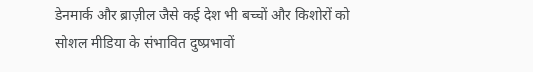डेनमार्क और ब्राज़ील जैसे कई देश भी बच्चों और किशोरों को सोशल मीडिया के संभावित दुष्प्रभावों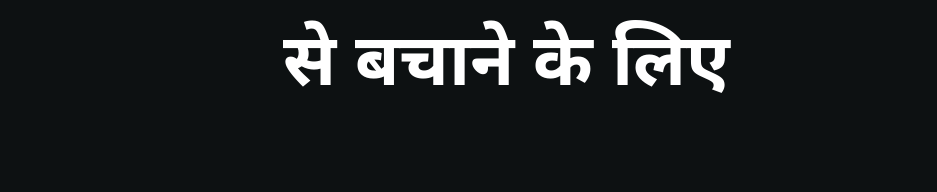से बचाने के लिए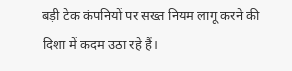बड़ी टेक कंपनियों पर सख्त नियम लागू करने की दिशा में कदम उठा रहे हैं।